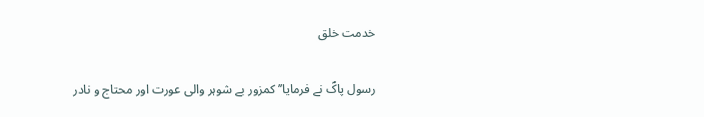خدمت خلق

رسول پاکؐ نے فرمایا’’کمزور بے شوہر والی عورت اور محتاج و نادر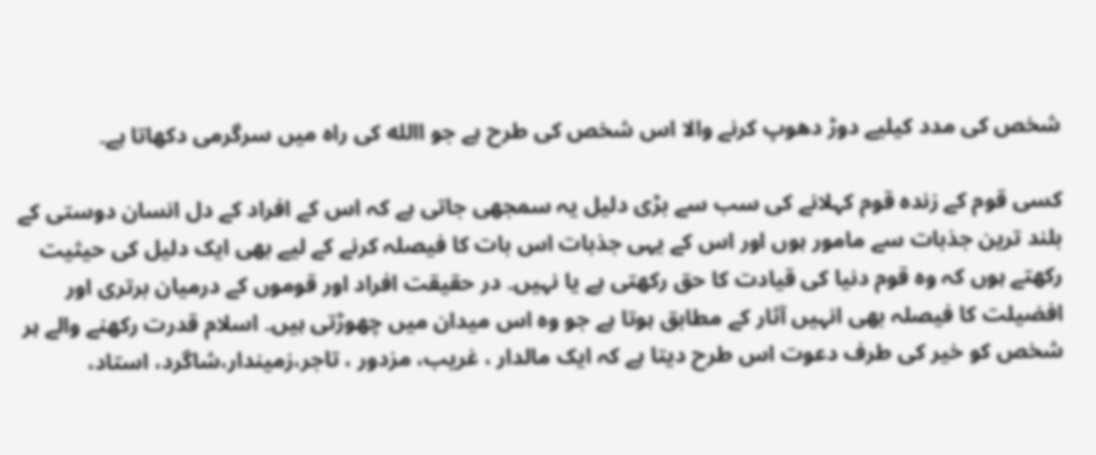شخص کی مدد کیلیے دوڑ دھوپ کرنے والا اس شخص کی طرح ہے جو االله کی راہ میں سرگرمی دکھاتا ہے۔

کسی قوم کے زندہ قوم کہلانے کی سب سے بڑی دلیل یہ سمجھی جاتی ہے کہ اس کے افراد کے دل انسان دوستی کے بلند ترین جذبات سے مامور ہوں اور اس کے یہی جذبات اس بات کا فیصلہ کرنے کے لیے بھی ایک دلیل کی حیثیت رکھتے ہوں کہ وہ قوم دنیا کی قیادت کا حق رکھتی ہے یا نہیں۔ در حقیقت افراد اور قوموں کے درمیان برتری اور افضیلت کا فیصلہ بھی انہیں آثار کے مطابق ہوتا ہے جو وہ اس میدان میں چھوڑتی ہیں۔ اسلام قدرت رکھنے والے ہر شخص کو خیر کی طرف دعوت اس طرح دیتا ہے کہ ایک مالدار ، غریب، مزدور ، تاجر،زمیندار،شاگرد، استاد،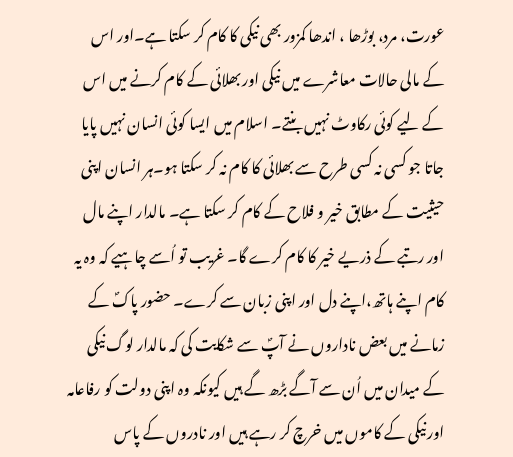عورت، مرد، بوڑھا ، اندھا کمزور بھی نیکی کا کام کر سکتا ہے۔اور اس کے مالی حالات معاشرے میں نیکی اور بھلائی کے کام کرنے میں اس کے لیے کوئی رکاوٹ نہیں بنتے۔ اسلام میں ایسا کوئی انسان نہیں پایا جاتا جو کسی نہ کسی طرح سے بھلائی کا کام نہ کر سکتا ہو۔ہر انسان اپنی حیثیت کے مطابق خیر و فلاح کے کام کر سکتا ہے۔ مالدار اپنے مال اور رتبے کے ذریے خیر کا کام کرے گا۔ غریب تو اُسے چاہیے کہ وہ یہ کام اپنے ہاتھ،اپنے دل اور اپنی زبان سے کرے۔ حضور پاکؐ کے زمانے میں بعض ناداروں نے آپؐ سے شکایت کی کہ مالدار لوگ نیکی کے میدان میں اُن سے آگے بڑھ گے ہیں کیونکہ وہ اپنی دولت کو رفاعامہ اور نیکی کے کاموں میں خرچ کر رہے ہیں اور نادروں کے پاس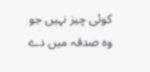کوئی چیز نہیں جو وہ صدقہ میں دے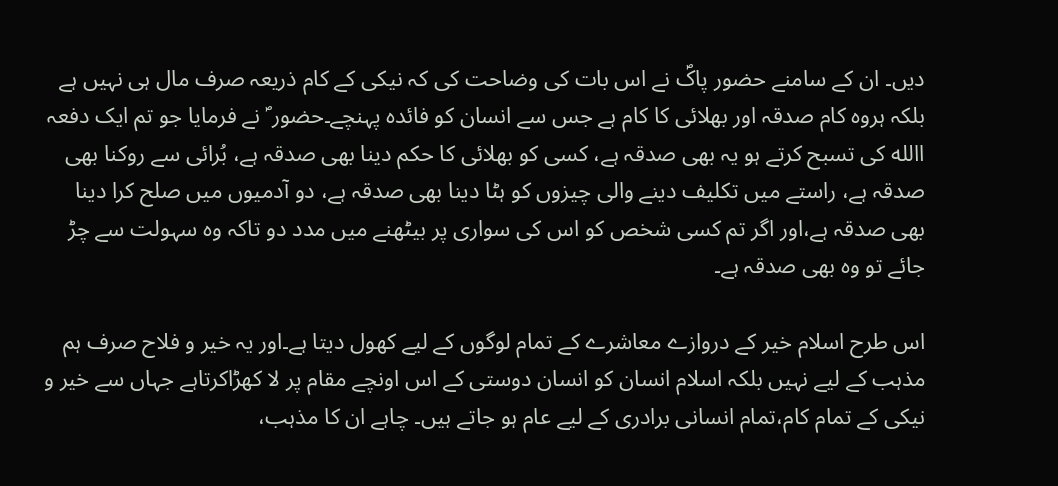دیں۔ ان کے سامنے حضور پاکؐ نے اس بات کی وضاحت کی کہ نیکی کے کام ذریعہ صرف مال ہی نہیں ہے بلکہ ہروہ کام صدقہ اور بھلائی کا کام ہے جس سے انسان کو فائدہ پہنچے۔حضور ؐ نے فرمایا جو تم ایک دفعہ االله کی تسبح کرتے ہو یہ بھی صدقہ ہے، کسی کو بھلائی کا حکم دینا بھی صدقہ ہے، بُرائی سے روکنا بھی صدقہ ہے، راستے میں تکلیف دینے والی چیزوں کو ہٹا دینا بھی صدقہ ہے، دو آدمیوں میں صلح کرا دینا بھی صدقہ ہے،اور اگر تم کسی شخص کو اس کی سواری پر بیٹھنے میں مدد دو تاکہ وہ سہولت سے چڑ جائے تو وہ بھی صدقہ ہے۔

اس طرح اسلام خیر کے دروازے معاشرے کے تمام لوگوں کے لیے کھول دیتا ہے۔اور یہ خیر و فلاح صرف ہم مذہب کے لیے نہیں بلکہ اسلام انسان کو انسان دوستی کے اس اونچے مقام پر لا کھڑاکرتاہے جہاں سے خیر و نیکی کے تمام کام،تمام انسانی برادری کے لیے عام ہو جاتے ہیں۔ چاہے ان کا مذہب،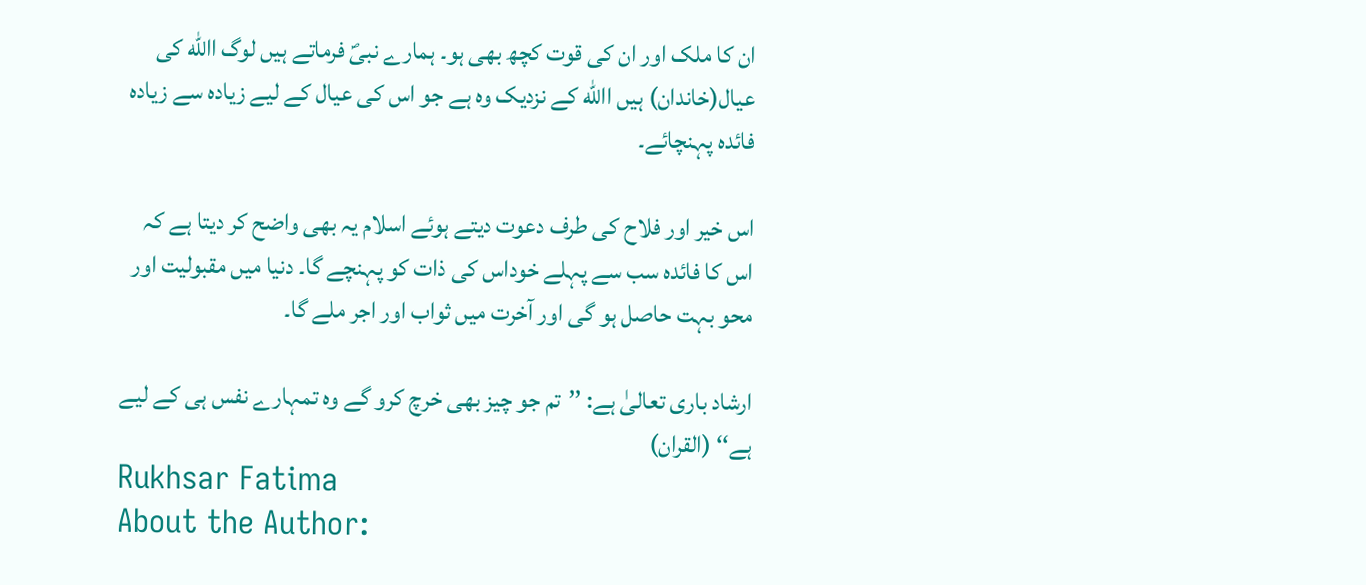ان کا ملک اور ان کی قوت کچھ بھی ہو۔ ہمارے نبیؐ فرماتے ہیں لوگ االله کی عیال(خاندان) ہیں االله کے نزدیک وہ ہے جو اس کی عیال کے لیے زیادہ سے زیادہ فائدہ پہنچائے۔

اس خیر اور فلاح کی طرف دعوت دیتے ہوئے اسلام یہ بھی واضح کر دیتا ہے کہ اس کا فائدہ سب سے پہلے خوداس کی ذات کو پہنچے گا۔ دنیا میں مقبولیت اور محو بہت حاصل ہو گی اور آخرت میں ثواب اور اجر ملے گا۔

ارشاد باری تعالیٰ ہے: ’’تم جو چیز بھی خرچ کرو گے وہ تمہارے نفس ہی کے لیے ہے‘‘ (القران)
Rukhsar Fatima
About the Author: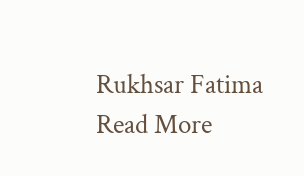Rukhsar Fatima Read More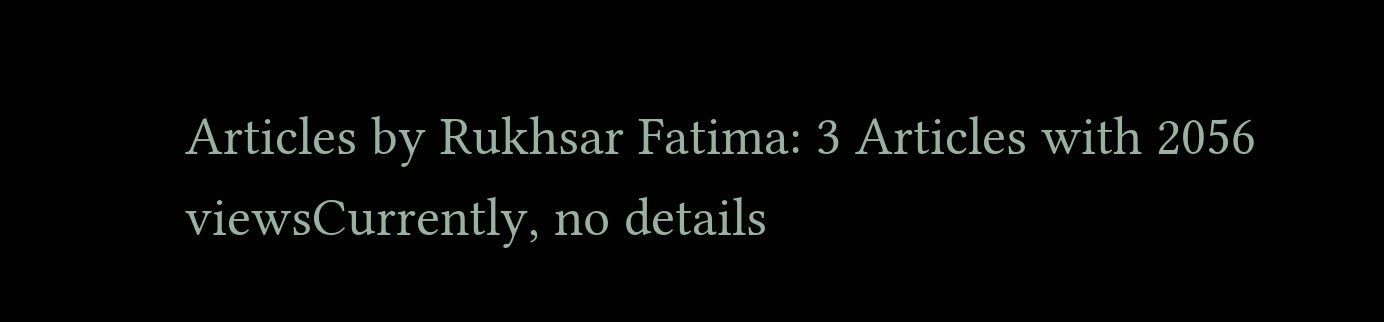Articles by Rukhsar Fatima: 3 Articles with 2056 viewsCurrently, no details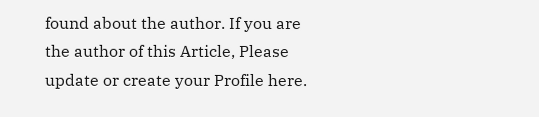found about the author. If you are the author of this Article, Please update or create your Profile here.